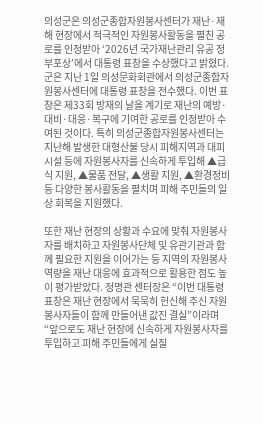의성군은 의성군종합자원봉사센터가 재난·재해 현장에서 적극적인 자원봉사활동을 펼친 공로를 인정받아 ‘2026년 국가재난관리 유공 정부포상’에서 대통령 표창을 수상했다고 밝혔다. 군은 지난 1일 의성문화회관에서 의성군종합자원봉사센터에 대통령 표창을 전수했다. 이번 표창은 제33회 방재의 날을 계기로 재난의 예방·대비·대응·복구에 기여한 공로를 인정받아 수여된 것이다. 특히 의성군종합자원봉사센터는 지난해 발생한 대형산불 당시 피해지역과 대피시설 등에 자원봉사자를 신속하게 투입해 ▲급식 지원, ▲물품 전달, ▲생활 지원, ▲환경정비 등 다양한 봉사활동을 펼치며 피해 주민들의 일상 회복을 지원했다.

또한 재난 현장의 상황과 수요에 맞춰 자원봉사자를 배치하고 자원봉사단체 및 유관기관과 함께 필요한 지원을 이어가는 등 지역의 자원봉사 역량을 재난 대응에 효과적으로 활용한 점도 높이 평가받았다. 정명관 센터장은 “이번 대통령 표창은 재난 현장에서 묵묵히 헌신해 주신 자원봉사자들이 함께 만들어낸 값진 결실”이라며 “앞으로도 재난 현장에 신속하게 자원봉사자를 투입하고 피해 주민들에게 실질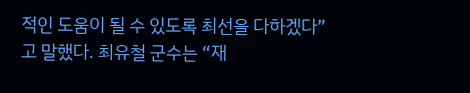적인 도움이 될 수 있도록 최선을 다하겠다”고 말했다. 최유철 군수는 “재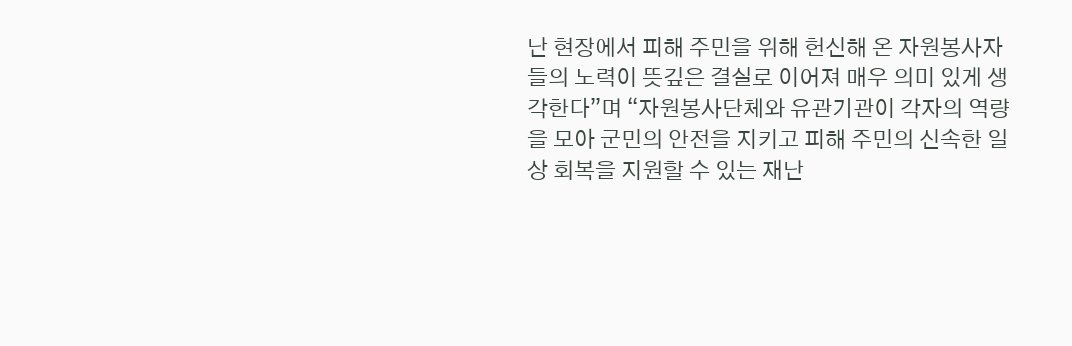난 현장에서 피해 주민을 위해 헌신해 온 자원봉사자들의 노력이 뜻깊은 결실로 이어져 매우 의미 있게 생각한다”며 “자원봉사단체와 유관기관이 각자의 역량을 모아 군민의 안전을 지키고 피해 주민의 신속한 일상 회복을 지원할 수 있는 재난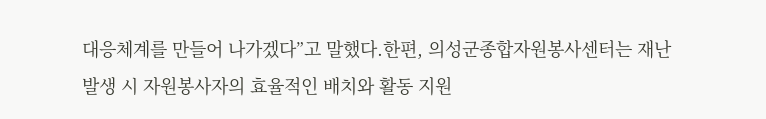대응체계를 만들어 나가겠다”고 말했다.한편, 의성군종합자원봉사센터는 재난 발생 시 자원봉사자의 효율적인 배치와 활동 지원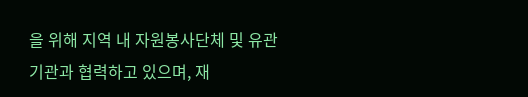을 위해 지역 내 자원봉사단체 및 유관기관과 협력하고 있으며, 재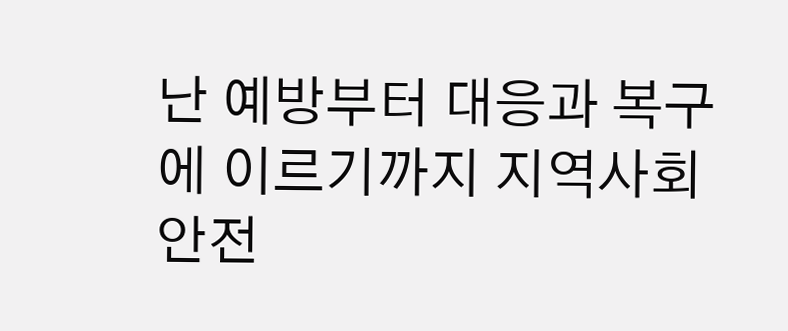난 예방부터 대응과 복구에 이르기까지 지역사회 안전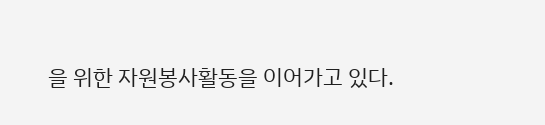을 위한 자원봉사활동을 이어가고 있다.